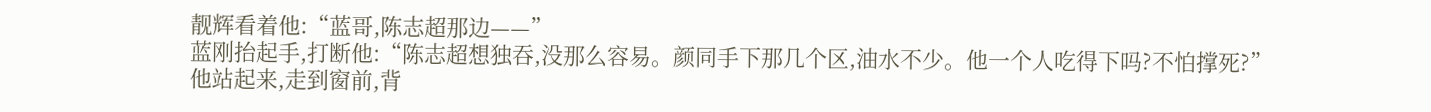靓辉看着他:“蓝哥,陈志超那边——”
蓝刚抬起手,打断他:“陈志超想独吞,没那么容易。颜同手下那几个区,油水不少。他一个人吃得下吗?不怕撑死?”
他站起来,走到窗前,背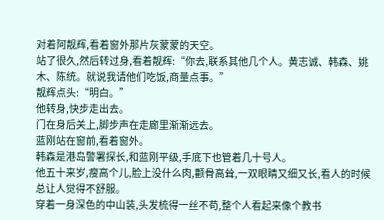对着阿靓辉,看着窗外那片灰蒙蒙的天空。
站了很久,然后转过身,看着靓辉:“你去,联系其他几个人。黄志诚、韩森、姚木、陈统。就说我请他们吃饭,商量点事。”
靓辉点头:“明白。”
他转身,快步走出去。
门在身后关上,脚步声在走廊里渐渐远去。
蓝刚站在窗前,看着窗外。
韩森是港岛警署探长,和蓝刚平级,手底下也管着几十号人。
他五十来岁,瘦高个儿,脸上没什么肉,颧骨高耸,一双眼睛又细又长,看人的时候总让人觉得不舒服。
穿着一身深色的中山装,头发梳得一丝不苟,整个人看起来像个教书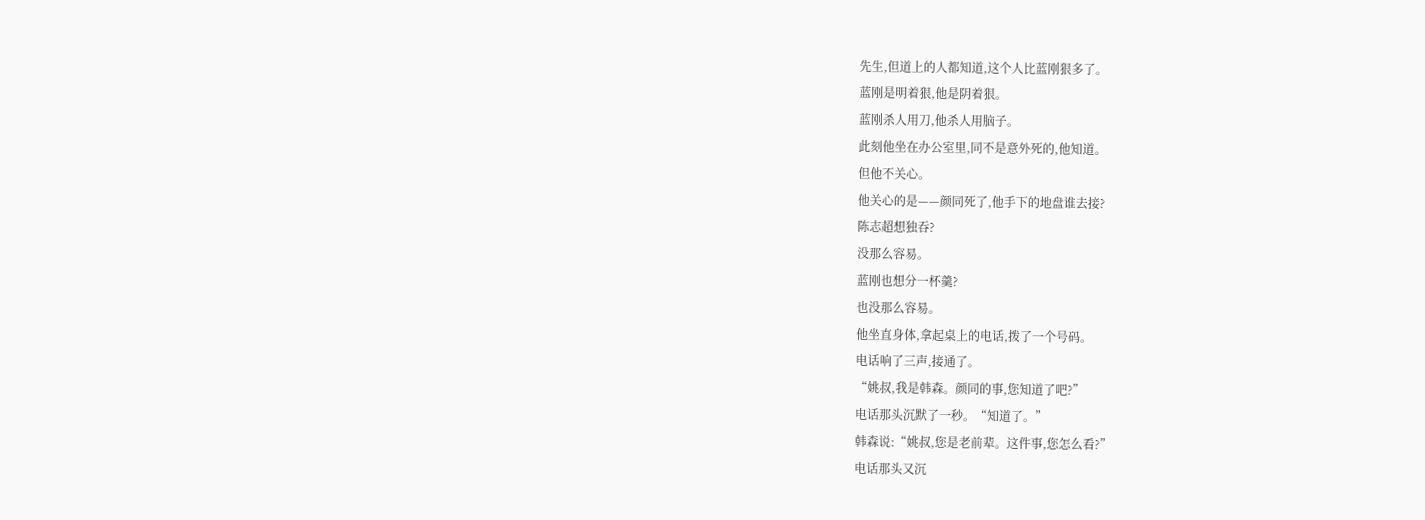先生,但道上的人都知道,这个人比蓝刚狠多了。
蓝刚是明着狠,他是阴着狠。
蓝刚杀人用刀,他杀人用脑子。
此刻他坐在办公室里,同不是意外死的,他知道。
但他不关心。
他关心的是——颜同死了,他手下的地盘谁去接?
陈志超想独吞?
没那么容易。
蓝刚也想分一杯羹?
也没那么容易。
他坐直身体,拿起桌上的电话,拨了一个号码。
电话响了三声,接通了。
“姚叔,我是韩森。颜同的事,您知道了吧?”
电话那头沉默了一秒。“知道了。”
韩森说:“姚叔,您是老前辈。这件事,您怎么看?”
电话那头又沉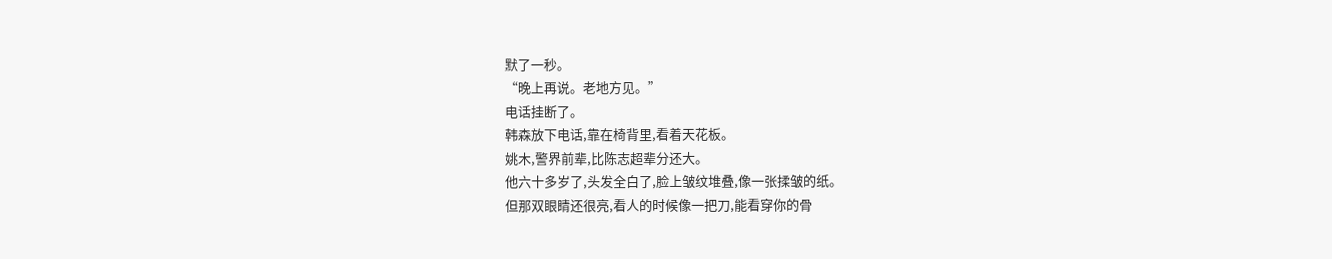默了一秒。
“晚上再说。老地方见。”
电话挂断了。
韩森放下电话,靠在椅背里,看着天花板。
姚木,警界前辈,比陈志超辈分还大。
他六十多岁了,头发全白了,脸上皱纹堆叠,像一张揉皱的纸。
但那双眼睛还很亮,看人的时候像一把刀,能看穿你的骨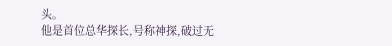头。
他是首位总华探长,号称神探,破过无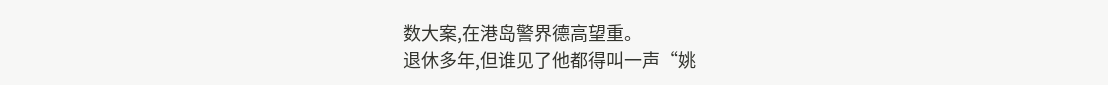数大案,在港岛警界德高望重。
退休多年,但谁见了他都得叫一声“姚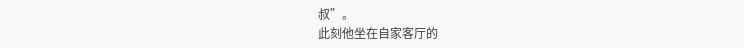叔”。
此刻他坐在自家客厅的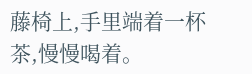藤椅上,手里端着一杯茶,慢慢喝着。